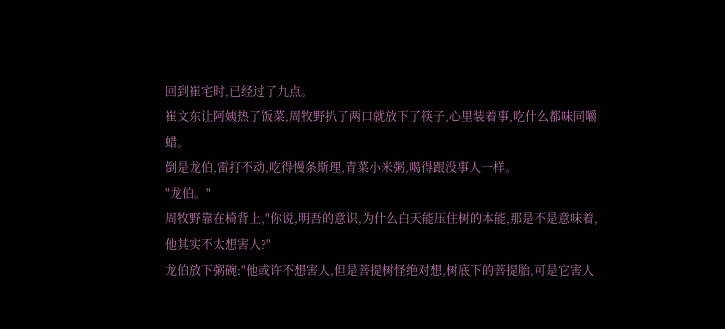回到崔宅时,已经过了九点。
崔文东让阿姨热了饭菜,周牧野扒了两口就放下了筷子,心里装着事,吃什么都味同嚼蜡。
倒是龙伯,雷打不动,吃得慢条斯理,青菜小米粥,喝得跟没事人一样。
"龙伯。"
周牧野靠在椅背上,"你说,明吾的意识,为什么白天能压住树的本能,那是不是意味着,他其实不太想害人?"
龙伯放下粥碗:"他或许不想害人,但是菩提树怪绝对想,树底下的菩提胎,可是它害人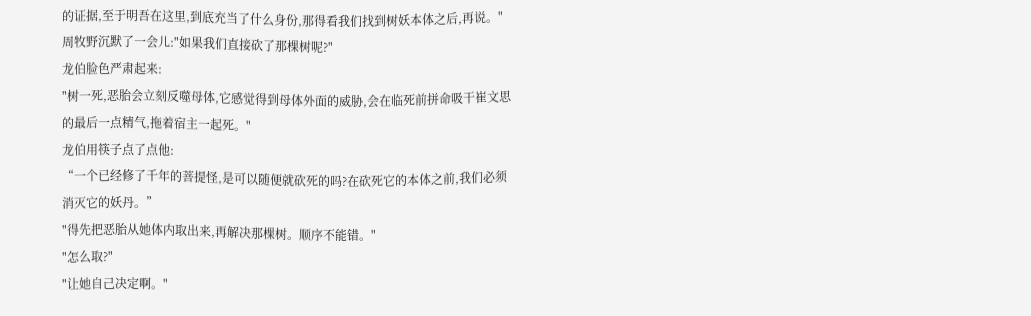的证据,至于明吾在这里,到底充当了什么身份,那得看我们找到树妖本体之后,再说。"
周牧野沉默了一会儿:"如果我们直接砍了那棵树呢?"
龙伯脸色严肃起来:
"树一死,恶胎会立刻反噬母体,它感觉得到母体外面的威胁,会在临死前拼命吸干崔文思的最后一点精气,拖着宿主一起死。"
龙伯用筷子点了点他:
“一个已经修了千年的菩提怪,是可以随便就砍死的吗?在砍死它的本体之前,我们必须消灭它的妖丹。”
"得先把恶胎从她体内取出来,再解决那棵树。顺序不能错。"
"怎么取?"
"让她自己决定啊。"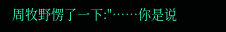周牧野愣了一下:"……你是说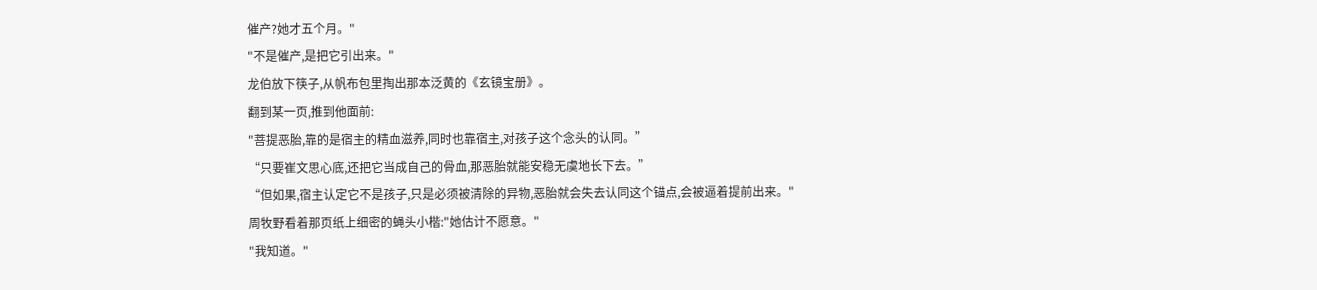催产?她才五个月。"
"不是催产,是把它引出来。"
龙伯放下筷子,从帆布包里掏出那本泛黄的《玄镜宝册》。
翻到某一页,推到他面前:
"菩提恶胎,靠的是宿主的精血滋养,同时也靠宿主,对孩子这个念头的认同。”
“只要崔文思心底,还把它当成自己的骨血,那恶胎就能安稳无虞地长下去。”
“但如果,宿主认定它不是孩子,只是必须被清除的异物,恶胎就会失去认同这个锚点,会被逼着提前出来。"
周牧野看着那页纸上细密的蝇头小楷:"她估计不愿意。"
"我知道。"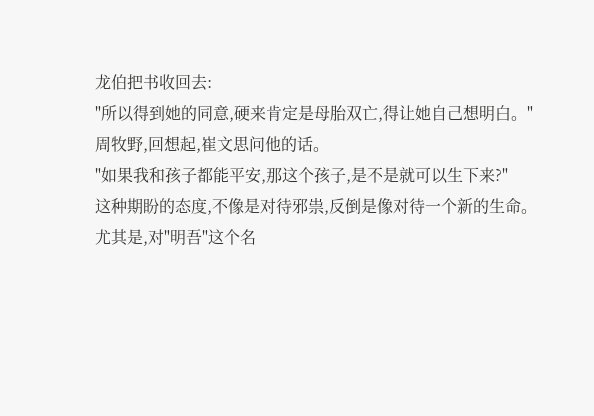龙伯把书收回去:
"所以得到她的同意,硬来肯定是母胎双亡,得让她自己想明白。"
周牧野,回想起,崔文思问他的话。
"如果我和孩子都能平安,那这个孩子,是不是就可以生下来?"
这种期盼的态度,不像是对待邪祟,反倒是像对待一个新的生命。
尤其是,对"明吾"这个名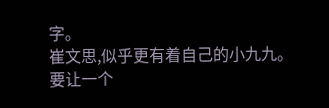字。
崔文思,似乎更有着自己的小九九。
要让一个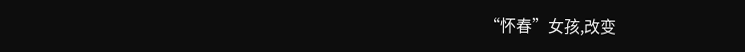“怀春”女孩,改变